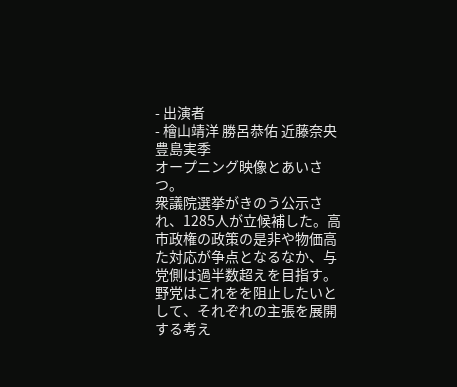- 出演者
- 檜山靖洋 勝呂恭佑 近藤奈央 豊島実季
オープニング映像とあいさつ。
衆議院選挙がきのう公示され、1285人が立候補した。高市政権の政策の是非や物価高た対応が争点となるなか、与党側は過半数超えを目指す。野党はこれをを阻止したいとして、それぞれの主張を展開する考え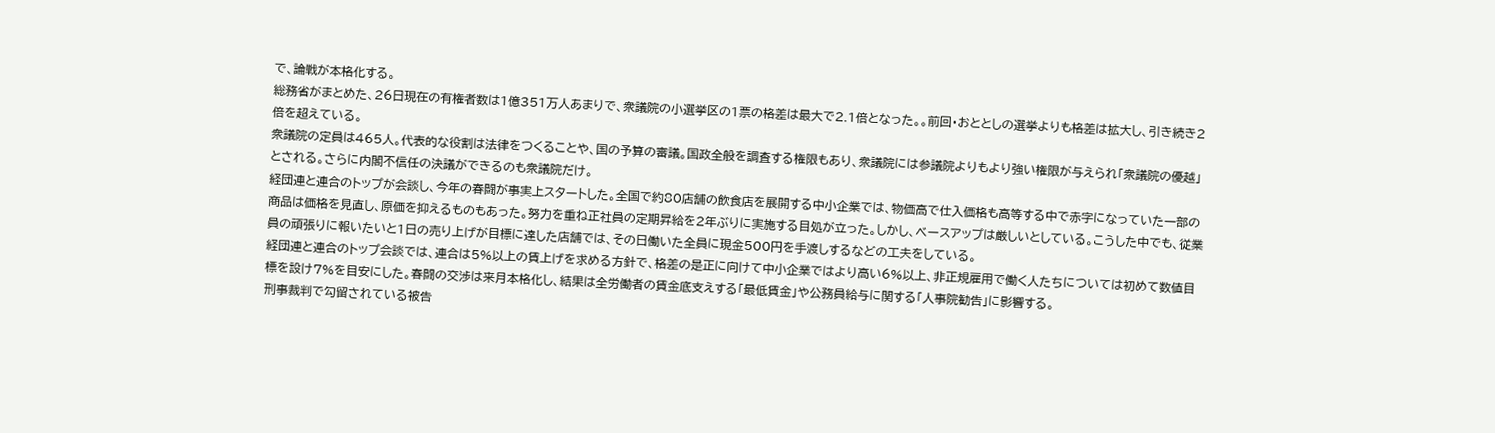で、論戦が本格化する。
総務省がまとめた、26日現在の有権者数は1億351万人あまりで、衆議院の小選挙区の1票の格差は最大で2.1倍となった。。前回・おととしの選挙よりも格差は拡大し、引き続き2倍を超えている。
衆議院の定員は465人。代表的な役割は法律をつくることや、国の予算の審議。国政全般を調査する権限もあり、衆議院には参議院よりもより強い権限が与えられ「衆議院の優越」とされる。さらに内閣不信任の決議ができるのも衆議院だけ。
経団連と連合のトップが会談し、今年の春闘が事実上スタートした。全国で約80店舗の飲食店を展開する中小企業では、物価高で仕入価格も高等する中で赤字になっていた一部の商品は価格を見直し、原価を抑えるものもあった。努力を重ね正社員の定期昇給を2年ぶりに実施する目処が立った。しかし、ベースアップは厳しいとしている。こうした中でも、従業員の頑張りに報いたいと1日の売り上げが目標に達した店舗では、その日働いた全員に現金500円を手渡しするなどの工夫をしている。
経団連と連合のトップ会談では、連合は5%以上の賃上げを求める方針で、格差の是正に向けて中小企業ではより高い6%以上、非正規雇用で働く人たちについては初めて数値目標を設け7%を目安にした。春闘の交渉は来月本格化し、結果は全労働者の賃金底支えする「最低賃金」や公務員給与に関する「人事院勧告」に影響する。
刑事裁判で勾留されている被告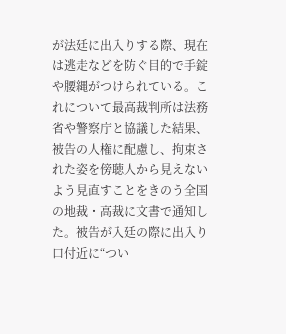が法廷に出入りする際、現在は逃走などを防ぐ目的で手錠や腰縄がつけられている。これについて最高裁判所は法務省や警察庁と協議した結果、被告の人権に配慮し、拘束された姿を傍聴人から見えないよう見直すことをきのう全国の地裁・高裁に文書で通知した。被告が入廷の際に出入り口付近に“つい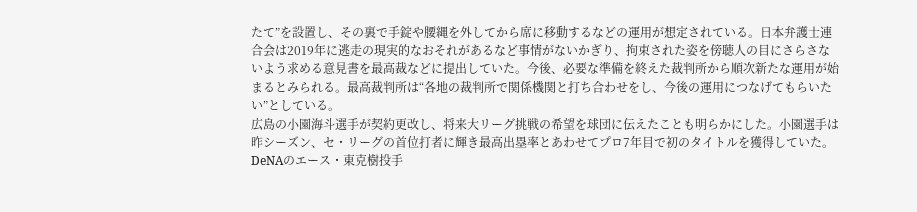たて”を設置し、その裏で手錠や腰縄を外してから席に移動するなどの運用が想定されている。日本弁護士連合会は2019年に逃走の現実的なおそれがあるなど事情がないかぎり、拘束された姿を傍聴人の目にさらさないよう求める意見書を最高裁などに提出していた。今後、必要な準備を終えた裁判所から順次新たな運用が始まるとみられる。最高裁判所は“各地の裁判所で関係機関と打ち合わせをし、今後の運用につなげてもらいたい”としている。
広島の小園海斗選手が契約更改し、将来大リーグ挑戦の希望を球団に伝えたことも明らかにした。小園選手は昨シーズン、セ・リーグの首位打者に輝き最高出塁率とあわせてプロ7年目で初のタイトルを獲得していた。
DeNAのエース・東克樹投手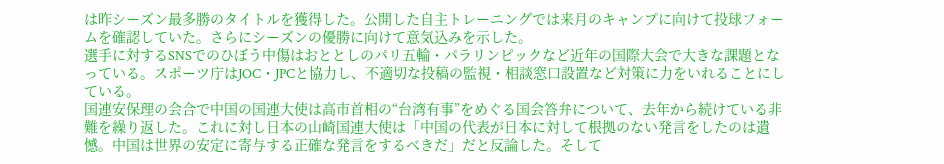は昨シーズン最多勝のタイトルを獲得した。公開した自主トレーニングでは来月のキャンプに向けて投球フォームを確認していた。さらにシーズンの優勝に向けて意気込みを示した。
選手に対するSNSでのひぼう中傷はおととしのパリ五輪・パラリンピックなど近年の国際大会で大きな課題となっている。スポーツ庁はJOC・JPCと協力し、不適切な投稿の監視・相談窓口設置など対策に力をいれることにしている。
国連安保理の会合で中国の国連大使は高市首相の“台湾有事”をめぐる国会答弁について、去年から続けている非難を繰り返した。これに対し日本の山崎国連大使は「中国の代表が日本に対して根拠のない発言をしたのは遺憾。中国は世界の安定に寄与する正確な発言をするべきだ」だと反論した。そして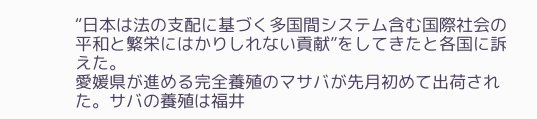“日本は法の支配に基づく多国間システム含む国際社会の平和と繁栄にはかりしれない貢献”をしてきたと各国に訴えた。
愛媛県が進める完全養殖のマサバが先月初めて出荷された。サバの養殖は福井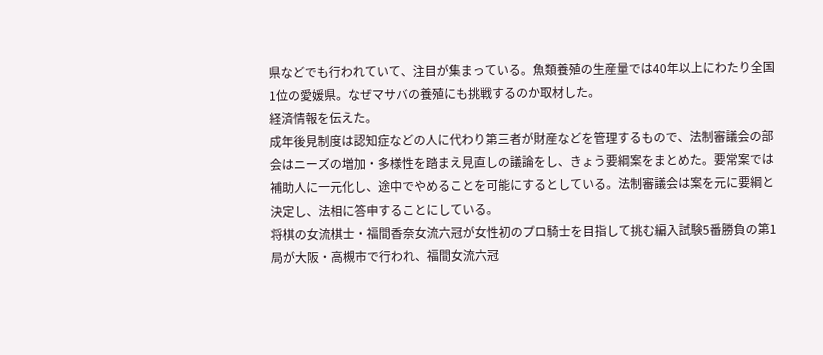県などでも行われていて、注目が集まっている。魚類養殖の生産量では40年以上にわたり全国1位の愛媛県。なぜマサバの養殖にも挑戦するのか取材した。
経済情報を伝えた。
成年後見制度は認知症などの人に代わり第三者が財産などを管理するもので、法制審議会の部会はニーズの増加・多様性を踏まえ見直しの議論をし、きょう要綱案をまとめた。要常案では補助人に一元化し、途中でやめることを可能にするとしている。法制審議会は案を元に要綱と決定し、法相に答申することにしている。
将棋の女流棋士・福間香奈女流六冠が女性初のプロ騎士を目指して挑む編入試験5番勝負の第1局が大阪・高槻市で行われ、福間女流六冠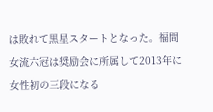は敗れて黒星スタートとなった。福間女流六冠は奨励会に所属して2013年に女性初の三段になる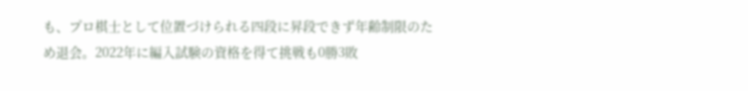も、プロ棋士として位置づけられる四段に昇段できず年齢制限のため退会。2022年に編入試験の資格を得て挑戦も0勝3敗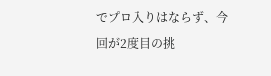でプロ入りはならず、今回が2度目の挑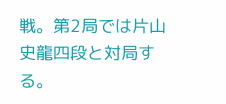戦。第2局では片山史龍四段と対局する。